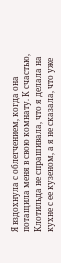Я вздохнула с облегчением, когда она потащила меня в свою комнату. К счастью, Клотильда не спрашивала, что я делала на кухне с ее кузеном, а я не сказала, что уже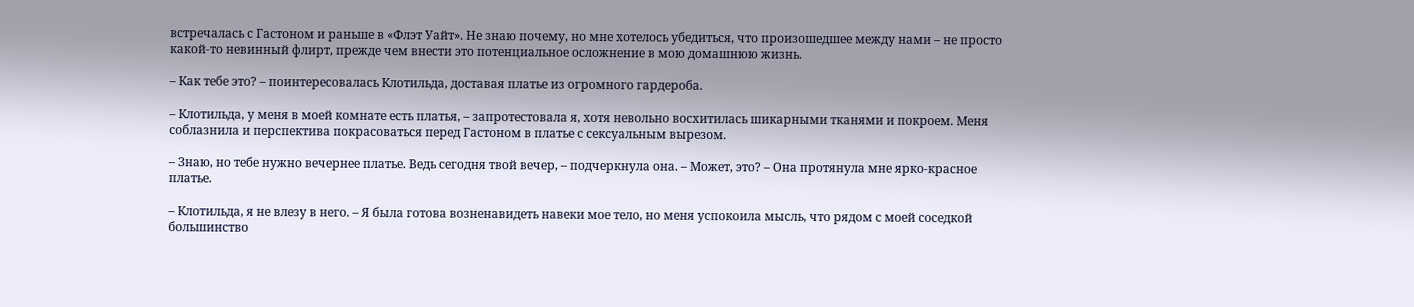встречалась с Гастоном и раньше в «Флэт Уайт». Не знаю почему, но мне хотелось убедиться, что произошедшее между нами – не просто какой-то невинный флирт, прежде чем внести это потенциальное осложнение в мою домашнюю жизнь.

– Как тебе это? – поинтересовалась Клотильда, доставая платье из огромного гардероба.

– Клотильда, у меня в моей комнате есть платья, – запротестовала я, хотя невольно восхитилась шикарными тканями и покроем. Меня соблазнила и перспектива покрасоваться перед Гастоном в платье с сексуальным вырезом.

– Знаю, но тебе нужно вечернее платье. Ведь сегодня твой вечер, – подчеркнула она. – Может, это? – Она протянула мне ярко-красное платье.

– Клотильда, я не влезу в него. – Я была готова возненавидеть навеки мое тело, но меня успокоила мысль, что рядом с моей соседкой большинство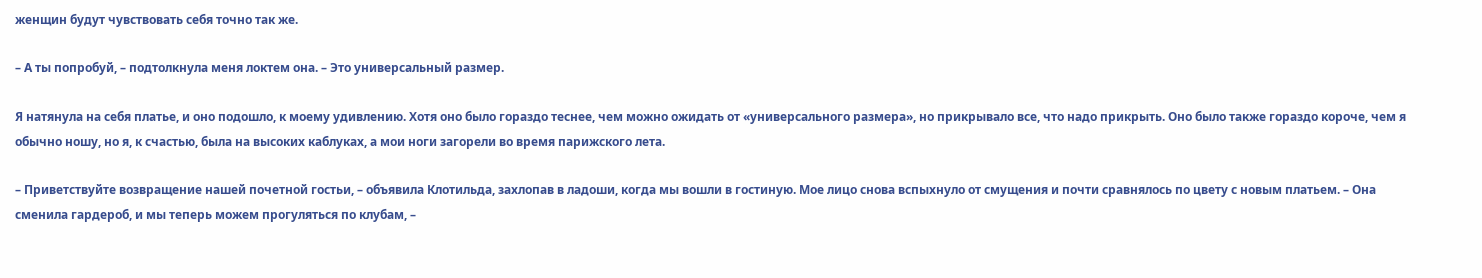женщин будут чувствовать себя точно так же.

– А ты попробуй, – подтолкнула меня локтем она. – Это универсальный размер.

Я натянула на себя платье, и оно подошло, к моему удивлению. Хотя оно было гораздо теснее, чем можно ожидать от «универсального размера», но прикрывало все, что надо прикрыть. Оно было также гораздо короче, чем я обычно ношу, но я, к счастью, была на высоких каблуках, а мои ноги загорели во время парижского лета.

– Приветствуйте возвращение нашей почетной гостьи, – объявила Клотильда, захлопав в ладоши, когда мы вошли в гостиную. Мое лицо снова вспыхнуло от смущения и почти сравнялось по цвету с новым платьем. – Она сменила гардероб, и мы теперь можем прогуляться по клубам, –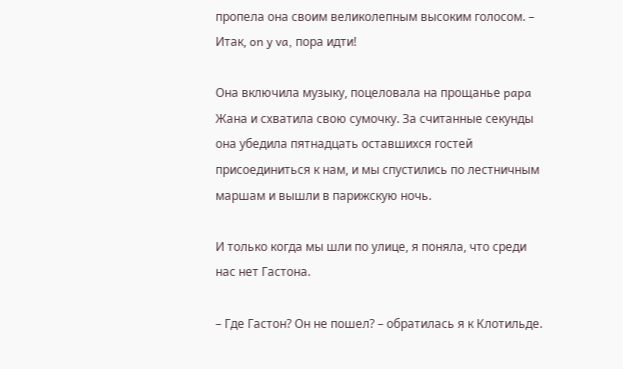пропела она своим великолепным высоким голосом. – Итак, on y va, пора идти!

Она включила музыку, поцеловала на прощанье papa Жана и схватила свою сумочку. За считанные секунды она убедила пятнадцать оставшихся гостей присоединиться к нам, и мы спустились по лестничным маршам и вышли в парижскую ночь.

И только когда мы шли по улице, я поняла, что среди нас нет Гастона.

– Где Гастон? Он не пошел? – обратилась я к Клотильде.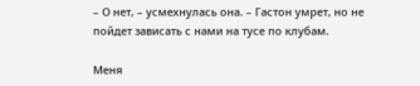– О нет, – усмехнулась она. – Гастон умрет, но не пойдет зависать с нами на тусе по клубам.

Меня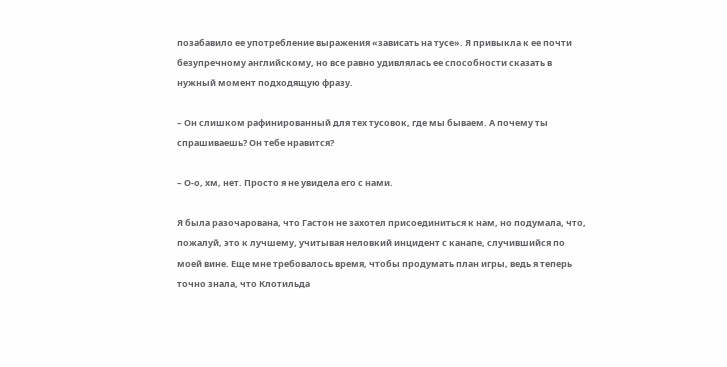позабавило ее употребление выражения «зависать на тусе». Я привыкла к ее почти безупречному английскому, но все равно удивлялась ее способности сказать в нужный момент подходящую фразу.

– Он слишком рафинированный для тех тусовок, где мы бываем. А почему ты спрашиваешь? Он тебе нравится?

– О-о, хм, нет. Просто я не увидела его с нами.

Я была разочарована, что Гастон не захотел присоединиться к нам, но подумала, что, пожалуй, это к лучшему, учитывая неловкий инцидент с канапе, случившийся по моей вине. Еще мне требовалось время, чтобы продумать план игры, ведь я теперь точно знала, что Клотильда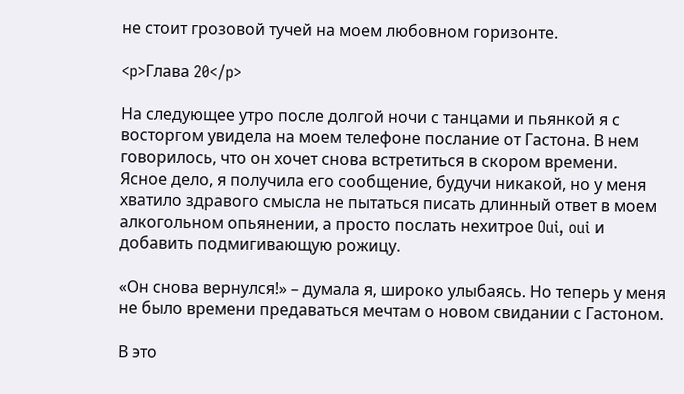не стоит грозовой тучей на моем любовном горизонте.

<p>Глава 20</p>

На следующее утро после долгой ночи с танцами и пьянкой я с восторгом увидела на моем телефоне послание от Гастона. В нем говорилось, что он хочет снова встретиться в скором времени. Ясное дело, я получила его сообщение, будучи никакой, но у меня хватило здравого смысла не пытаться писать длинный ответ в моем алкогольном опьянении, а просто послать нехитрое Oui, oui и добавить подмигивающую рожицу.

«Он снова вернулся!» – думала я, широко улыбаясь. Но теперь у меня не было времени предаваться мечтам о новом свидании с Гастоном.

В это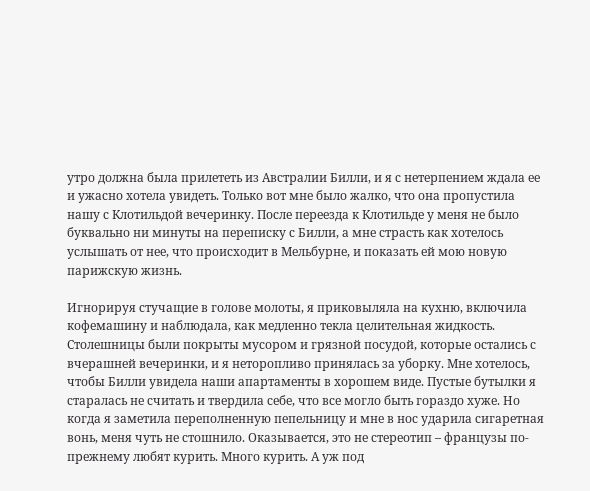утро должна была прилететь из Австралии Билли, и я с нетерпением ждала ее и ужасно хотела увидеть. Только вот мне было жалко, что она пропустила нашу с Клотильдой вечеринку. После переезда к Клотильде у меня не было буквально ни минуты на переписку с Билли, а мне страсть как хотелось услышать от нее, что происходит в Мельбурне, и показать ей мою новую парижскую жизнь.

Игнорируя стучащие в голове молоты, я приковыляла на кухню, включила кофемашину и наблюдала, как медленно текла целительная жидкость. Столешницы были покрыты мусором и грязной посудой, которые остались с вчерашней вечеринки, и я неторопливо принялась за уборку. Мне хотелось, чтобы Билли увидела наши апартаменты в хорошем виде. Пустые бутылки я старалась не считать и твердила себе, что все могло быть гораздо хуже. Но когда я заметила переполненную пепельницу и мне в нос ударила сигаретная вонь, меня чуть не стошнило. Оказывается, это не стереотип – французы по-прежнему любят курить. Много курить. А уж под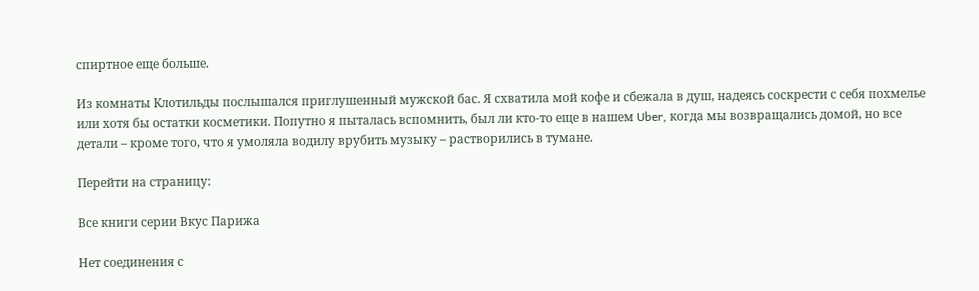спиртное еще больше.

Из комнаты Клотильды послышался приглушенный мужской бас. Я схватила мой кофе и сбежала в душ, надеясь соскрести с себя похмелье или хотя бы остатки косметики. Попутно я пыталась вспомнить, был ли кто-то еще в нашем Uber, когда мы возвращались домой, но все детали – кроме того, что я умоляла водилу врубить музыку – растворились в тумане.

Перейти на страницу:

Все книги серии Вкус Парижа

Нет соединения с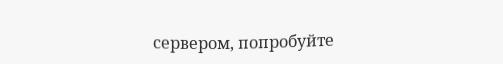сервером, попробуйте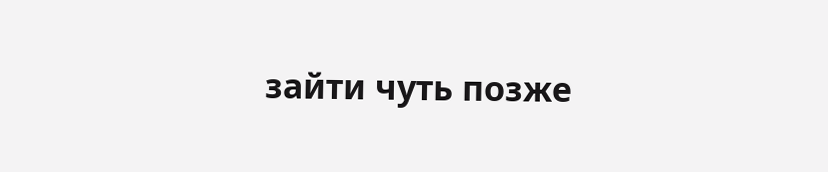зайти чуть позже